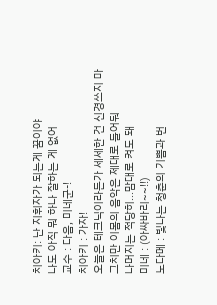치아키: 난 지휘자가 되는게 꿈이야
나도 아직 뭐 하나 잘하는 게 없어
교수 : 다음, 미네군-!
치아키 : 가자!
오늘은 테크닉이라든가 세세한 건 신경쓰지 마
그치만 이몸의 음악은 제대로 들어둬
나머지는 적당히...맘대로 켜도 돼
미네 : (아싸바리~~!!)
노다메 : 빛나는 청춘의 기쁨과 번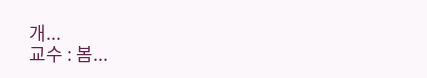개...
교수 : 봄...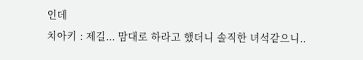인데
치아키 : 제길... 맘대로 하라고 했더니 솔직한 녀석같으니..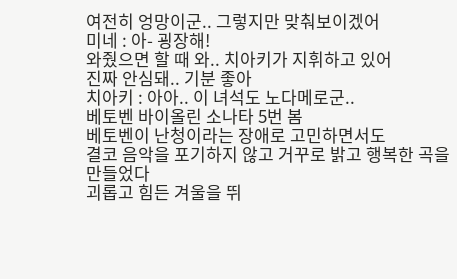여전히 엉망이군.. 그렇지만 맞춰보이겠어
미네 : 아- 굉장해!
와줬으면 할 때 와.. 치아키가 지휘하고 있어
진짜 안심돼.. 기분 좋아
치아키 : 아아.. 이 녀석도 노다메로군..
베토벤 바이올린 소나타 5번 봄
베토벤이 난청이라는 장애로 고민하면서도
결코 음악을 포기하지 않고 거꾸로 밝고 행복한 곡을
만들었다
괴롭고 힘든 겨울을 뛰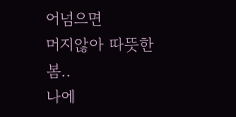어넘으면
머지않아 따뜻한 봄..
나에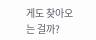게도 찾아오는 걸까?